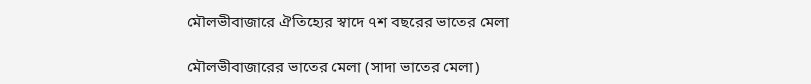মৌলভীবাজারে ঐতিহ্যের স্বাদে ৭শ বছরের ভাতের মেলা

মৌলভীবাজারের ভাতের মেলা (সাদা ভাতের মেলা)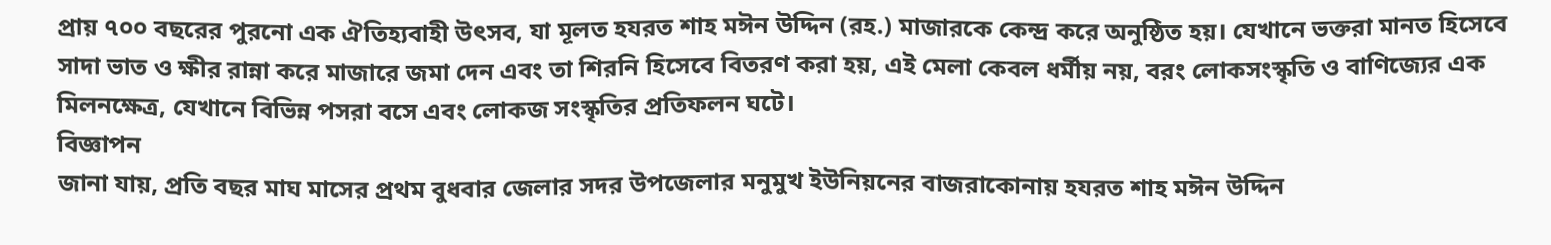প্রায় ৭০০ বছরের পুরনো এক ঐতিহ্যবাহী উৎসব, যা মূলত হযরত শাহ মঈন উদ্দিন (রহ.) মাজারকে কেন্দ্র করে অনুষ্ঠিত হয়। যেখানে ভক্তরা মানত হিসেবে সাদা ভাত ও ক্ষীর রান্না করে মাজারে জমা দেন এবং তা শিরনি হিসেবে বিতরণ করা হয়, এই মেলা কেবল ধর্মীয় নয়, বরং লোকসংস্কৃতি ও বাণিজ্যের এক মিলনক্ষেত্র, যেখানে বিভিন্ন পসরা বসে এবং লোকজ সংস্কৃতির প্রতিফলন ঘটে।
বিজ্ঞাপন
জানা যায়, প্রতি বছর মাঘ মাসের প্রথম বুধবার জেলার সদর উপজেলার মনুমুখ ইউনিয়নের বাজরাকোনায় হযরত শাহ মঈন উদ্দিন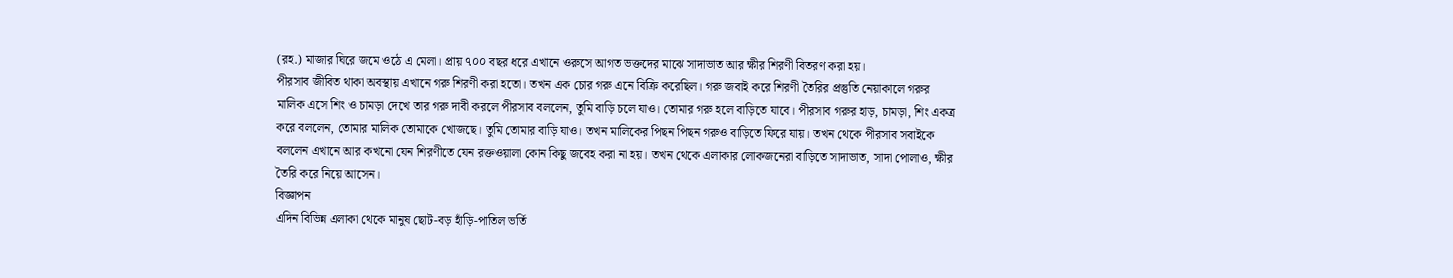(রহ.) মাজার ঘিরে জমে ওঠে এ মেলা। প্রায় ৭০০ বছর ধরে এখানে ওরুসে আগত ভক্তদের মাঝে সাদাভাত আর ক্ষীর শিরণী বিতরণ করা হয়।
পীরসাব জীবিত থাকা অবস্থায় এখানে গরু শিরণী করা হতো। তখন এক চোর গরু এনে বিক্রি করেছিল। গরু জবাই করে শিরণী তৈরির প্রস্তুতি নেয়াকালে গরুর মালিক এসে শিং ও চামড়া দেখে তার গরু দাবী করলে পীরসাব বললেন, তুমি বাড়ি চলে যাও। তোমার গরু হলে বাড়িতে যাবে। পীরসাব গরুর হাড়, চামড়া, শিং একত্র করে বললেন, তোমার মালিক তোমাকে খোজছে। তুমি তোমার বাড়ি যাও। তখন মালিকের পিছন পিছন গরুও বাড়িতে ফিরে যায়। তখন থেকে পীরসাব সবাইকে বললেন এখানে আর কখনো যেন শিরণীতে যেন রক্তওয়ালা কোন কিছু জবেহ করা না হয়। তখন থেকে এলাকার লোকজনেরা বাড়িতে সাদাভাত, সাদা পোলাও, ক্ষীর তৈরি করে নিয়ে আসেন।
বিজ্ঞাপন
এদিন বিভিন্ন এলাকা থেকে মানুষ ছোট-বড় হাঁড়ি-পাতিল ভর্তি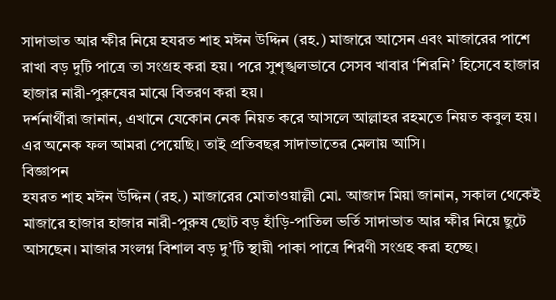সাদাভাত আর ক্ষীর নিয়ে হযরত শাহ মঈন উদ্দিন (রহ.) মাজারে আসেন এবং মাজারের পাশে রাখা বড় দুটি পাত্রে তা সংগ্রহ করা হয়। পরে সুশৃঙ্খলভাবে সেসব খাবার ‘শিরনি’ হিসেবে হাজার হাজার নারী-পুরুষের মাঝে বিতরণ করা হয়।
দর্শনার্থীরা জানান, এখানে যেকোন নেক নিয়ত করে আসলে আল্লাহর রহমতে নিয়ত কবুল হয়। এর অনেক ফল আমরা পেয়েছি। তাই প্রতিবছর সাদাভাতের মেলায় আসি।
বিজ্ঞাপন
হযরত শাহ মঈন উদ্দিন (রহ.) মাজারের মোতাওয়াল্লী মো. আজাদ মিয়া জানান, সকাল থেকেই মাজারে হাজার হাজার নারী-পুরুষ ছোট বড় হাঁড়ি-পাতিল ভর্তি সাদাভাত আর ক্ষীর নিয়ে ছুটে আসছেন। মাজার সংলগ্ন বিশাল বড় দু’টি স্থায়ী পাকা পাত্রে শিরণী সংগ্রহ করা হচ্ছে।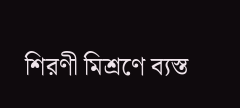শিরণী মিশ্রণে ব্যস্ত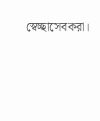স্বেচ্ছাসেবকরা।